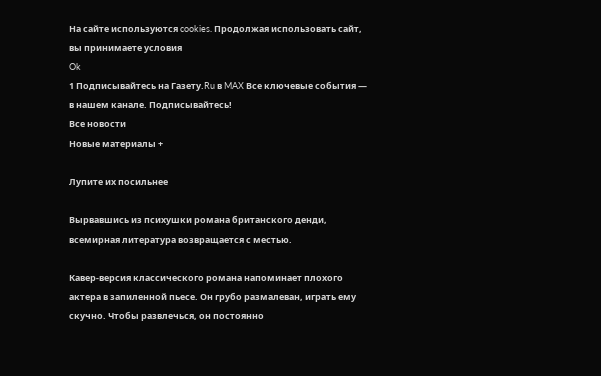На сайте используются cookies. Продолжая использовать сайт, вы принимаете условия
Ok
1 Подписывайтесь на Газету.Ru в MAX Все ключевые события — в нашем канале. Подписывайтесь!
Все новости
Новые материалы +

Лупите их посильнее

Вырвавшись из психушки романа британского денди, всемирная литература возвращается с местью.

Кавер-версия классического романа напоминает плохого актера в запиленной пьесе. Он грубо размалеван, играть ему скучно. Чтобы развлечься, он постоянно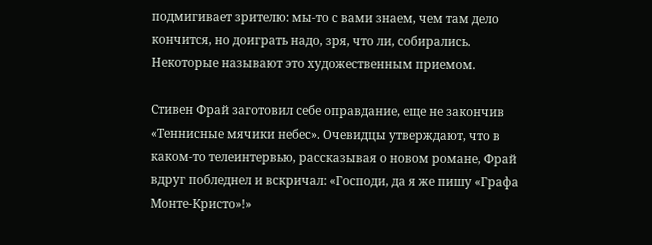подмигивает зрителю: мы-то с вами знаем, чем там дело кончится, но доиграть надо, зря, что ли, собирались. Некоторые называют это художественным приемом.

Стивен Фрай заготовил себе оправдание, еще не закончив «Теннисные мячики небес». Очевидцы утверждают, что в каком-то телеинтервью, рассказывая о новом романе, Фрай вдруг побледнел и вскричал: «Господи, да я же пишу «Графа Монте-Кристо»!»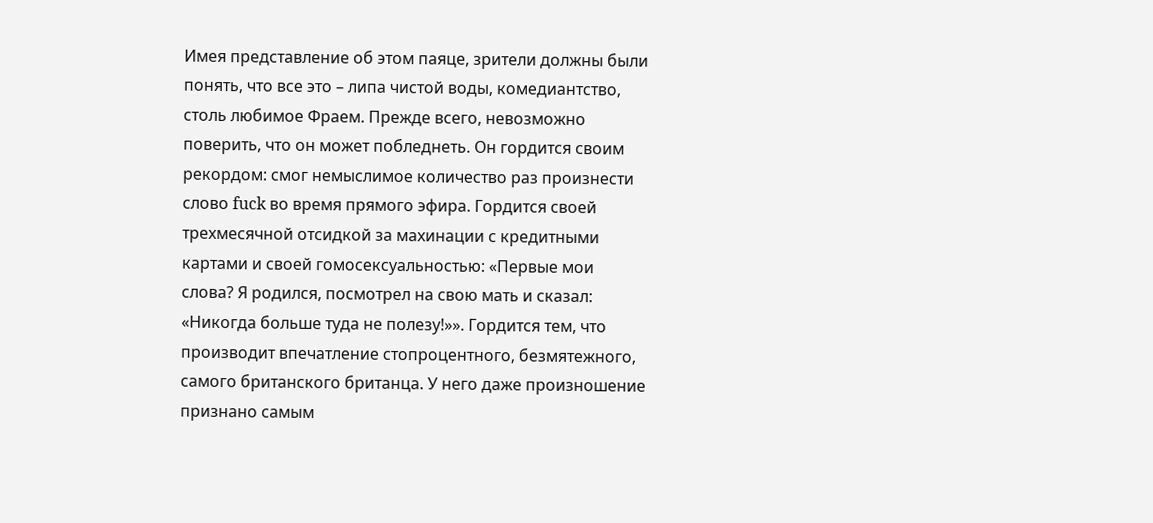Имея представление об этом паяце, зрители должны были понять, что все это – липа чистой воды, комедиантство, столь любимое Фраем. Прежде всего, невозможно поверить, что он может побледнеть. Он гордится своим рекордом: смог немыслимое количество раз произнести слово fuck во время прямого эфира. Гордится своей трехмесячной отсидкой за махинации с кредитными картами и своей гомосексуальностью: «Первые мои слова? Я родился, посмотрел на свою мать и сказал: «Никогда больше туда не полезу!»». Гордится тем, что производит впечатление стопроцентного, безмятежного, самого британского британца. У него даже произношение признано самым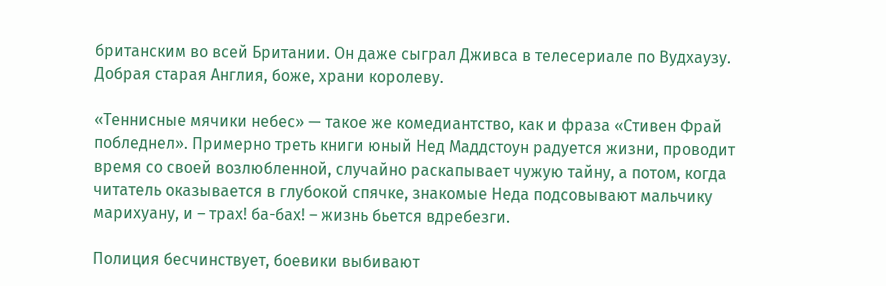британским во всей Британии. Он даже сыграл Дживса в телесериале по Вудхаузу. Добрая старая Англия, боже, храни королеву.

«Теннисные мячики небес» — такое же комедиантство, как и фраза «Стивен Фрай побледнел». Примерно треть книги юный Нед Маддстоун радуется жизни, проводит время со своей возлюбленной, случайно раскапывает чужую тайну, а потом, когда читатель оказывается в глубокой спячке, знакомые Неда подсовывают мальчику марихуану, и – трах! ба-бах! – жизнь бьется вдребезги.

Полиция бесчинствует, боевики выбивают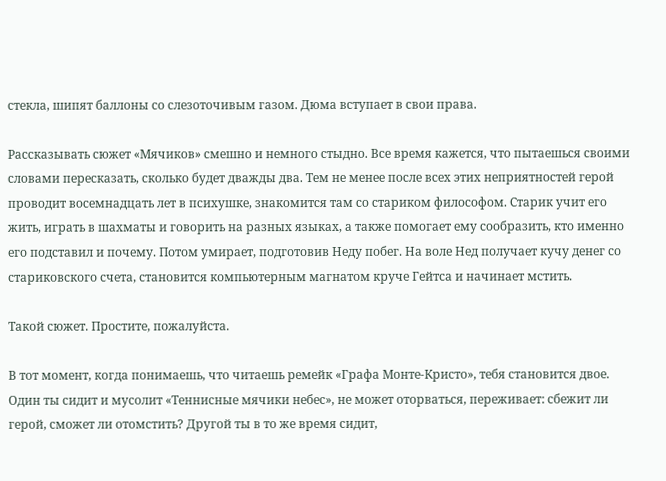стекла, шипят баллоны со слезоточивым газом. Дюма вступает в свои права.

Рассказывать сюжет «Мячиков» смешно и немного стыдно. Все время кажется, что пытаешься своими словами пересказать, сколько будет дважды два. Тем не менее после всех этих неприятностей герой проводит восемнадцать лет в психушке, знакомится там со стариком философом. Старик учит его жить, играть в шахматы и говорить на разных языках, а также помогает ему сообразить, кто именно его подставил и почему. Потом умирает, подготовив Неду побег. На воле Нед получает кучу денег со стариковского счета, становится компьютерным магнатом круче Гейтса и начинает мстить.

Такой сюжет. Простите, пожалуйста.

В тот момент, когда понимаешь, что читаешь ремейк «Графа Монте-Кристо», тебя становится двое. Один ты сидит и мусолит «Теннисные мячики небес», не может оторваться, переживает: сбежит ли герой, сможет ли отомстить? Другой ты в то же время сидит,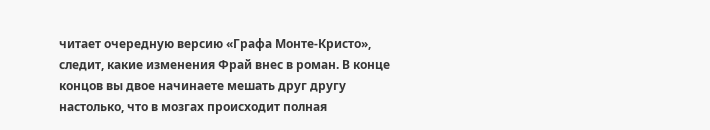читает очередную версию «Графа Монте-Кристо», следит, какие изменения Фрай внес в роман. В конце концов вы двое начинаете мешать друг другу настолько, что в мозгах происходит полная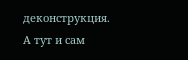деконструкция. А тут и сам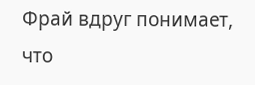Фрай вдруг понимает, что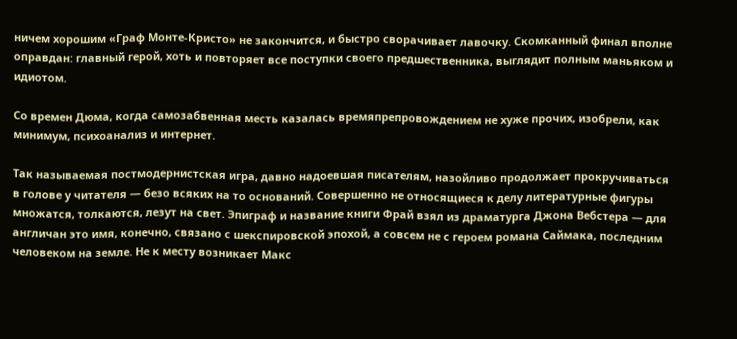ничем хорошим «Граф Монте-Кристо» не закончится, и быстро сворачивает лавочку. Скомканный финал вполне оправдан: главный герой, хоть и повторяет все поступки своего предшественника, выглядит полным маньяком и идиотом.

Со времен Дюма, когда самозабвенная месть казалась времяпрепровождением не хуже прочих, изобрели, как минимум, психоанализ и интернет.

Так называемая постмодернистская игра, давно надоевшая писателям, назойливо продолжает прокручиваться в голове у читателя — безо всяких на то оснований. Совершенно не относящиеся к делу литературные фигуры множатся, толкаются, лезут на свет. Эпиграф и название книги Фрай взял из драматурга Джона Вебстера — для англичан это имя, конечно, связано с шекспировской эпохой, а совсем не с героем романа Саймака, последним человеком на земле. Не к месту возникает Макс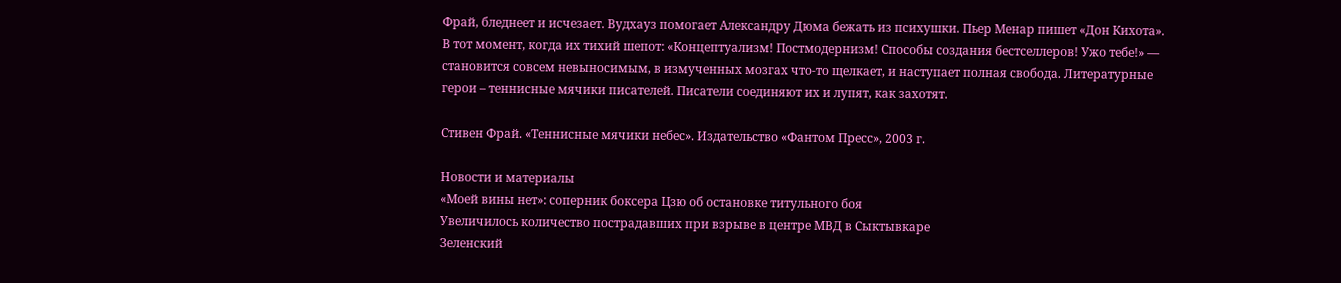Фрай, бледнеет и исчезает. Вудхауз помогает Александру Дюма бежать из психушки. Пьер Менар пишет «Дон Кихота». В тот момент, когда их тихий шепот: «Концептуализм! Постмодернизм! Способы создания бестселлеров! Ужо тебе!» — становится совсем невыносимым, в измученных мозгах что-то щелкает, и наступает полная свобода. Литературные герои – теннисные мячики писателей. Писатели соединяют их и лупят, как захотят.

Стивен Фрай. «Теннисные мячики небес». Издательство «Фантом Пресс», 2003 г.

Новости и материалы
«Моей вины нет»: соперник боксера Цзю об остановке титульного боя
Увеличилось количество пострадавших при взрыве в центре МВД в Сыктывкаре
Зеленский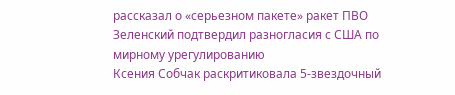рассказал о «серьезном пакете» ракет ПВО
Зеленский подтвердил разногласия с США по мирному урегулированию
Ксения Собчак раскритиковала 5-звездочный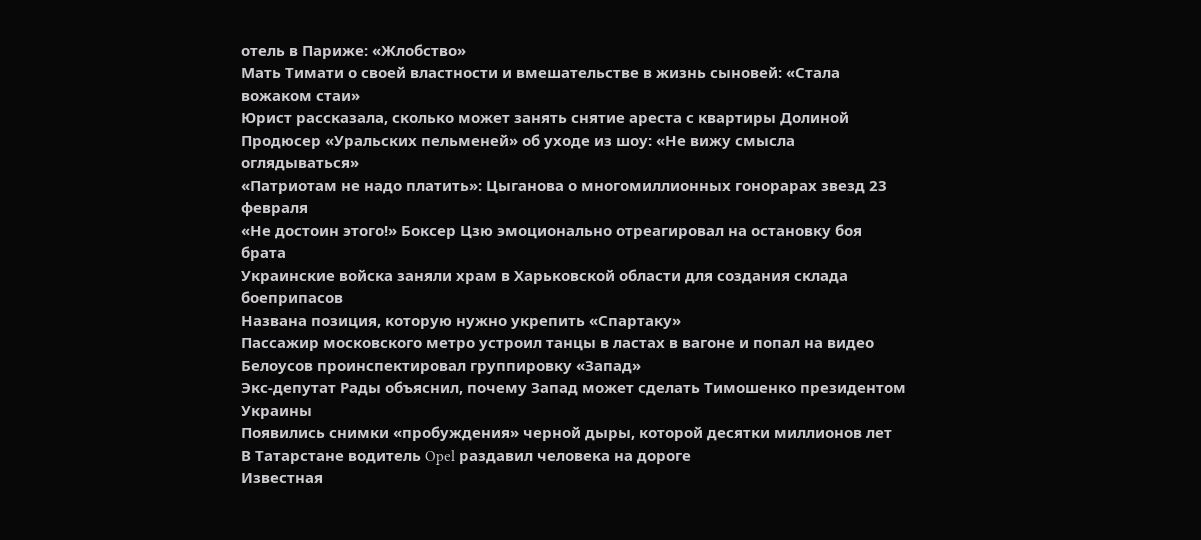отель в Париже: «Жлобство»
Мать Тимати о своей властности и вмешательстве в жизнь сыновей: «Стала вожаком стаи»
Юрист рассказала, сколько может занять снятие ареста с квартиры Долиной
Продюсер «Уральских пельменей» об уходе из шоу: «Не вижу смысла оглядываться»
«Патриотам не надо платить»: Цыганова о многомиллионных гонорарах звезд 23 февраля
«Не достоин этого!» Боксер Цзю эмоционально отреагировал на остановку боя брата
Украинские войска заняли храм в Харьковской области для создания склада боеприпасов
Названа позиция, которую нужно укрепить «Спартаку»
Пассажир московского метро устроил танцы в ластах в вагоне и попал на видео
Белоусов проинспектировал группировку «Запад»
Экс-депутат Рады объяснил, почему Запад может сделать Тимошенко президентом Украины
Появились снимки «пробуждения» черной дыры, которой десятки миллионов лет
В Татарстане водитель Opel раздавил человека на дороге
Известная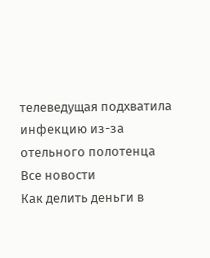телеведущая подхватила инфекцию из-за отельного полотенца
Все новости
Как делить деньги в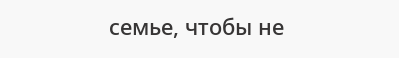семье, чтобы не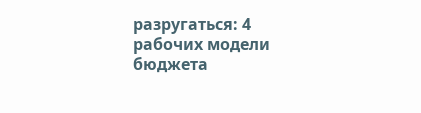разругаться: 4 рабочих модели бюджета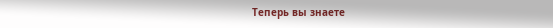Теперь вы знаете